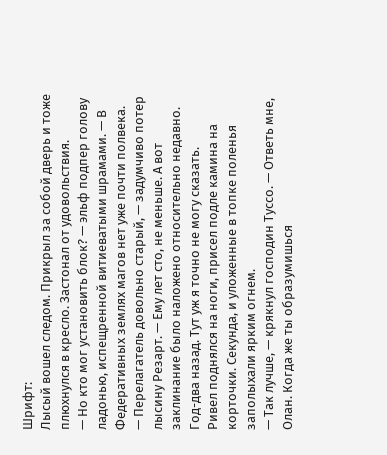Шрифт:
Лысый вошел следом. Прикрыл за собой дверь и тоже плюхнулся в кресло. Застонал от удовольствия.
— Но кто мог установить блок? — эльф подпер голову ладонью, испещренной витиеватыми шрамами. — В Федеративных землях магов нет уже почти полвека.
— Перелагатель довольно старый, — задумчиво потер лысину Резарт. — Ему лет сто, не меньше. А вот заклинание было наложено относительно недавно. Год-два назад. Тут уж я точно не могу сказать.
Ривел поднялся на ноги, присел подле камина на корточки. Секунда, и уложенные в топке поленья заполыхали ярким огнем.
— Так лучше, — крякнул господин Туссо. — Ответь мне, Олан. Когда же ты образумишься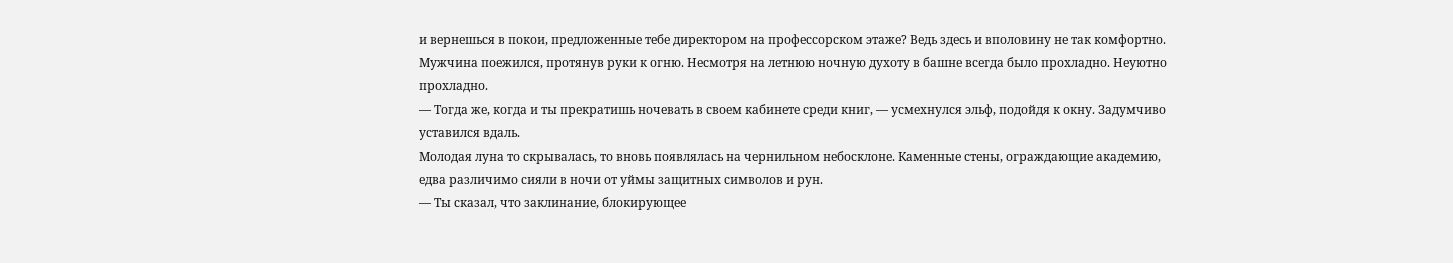и вернешься в покои, предложенные тебе директором на профессорском этаже? Ведь здесь и вполовину не так комфортно.
Мужчина поежился, протянув руки к огню. Несмотря на летнюю ночную духоту в башне всегда было прохладно. Неуютно прохладно.
— Тогда же, когда и ты прекратишь ночевать в своем кабинете среди книг, — усмехнулся эльф, подойдя к окну. Задумчиво уставился вдаль.
Молодая луна то скрывалась, то вновь появлялась на чернильном небосклоне. Каменные стены, ограждающие академию, едва различимо сияли в ночи от уймы защитных символов и рун.
— Ты сказал, что заклинание, блокирующее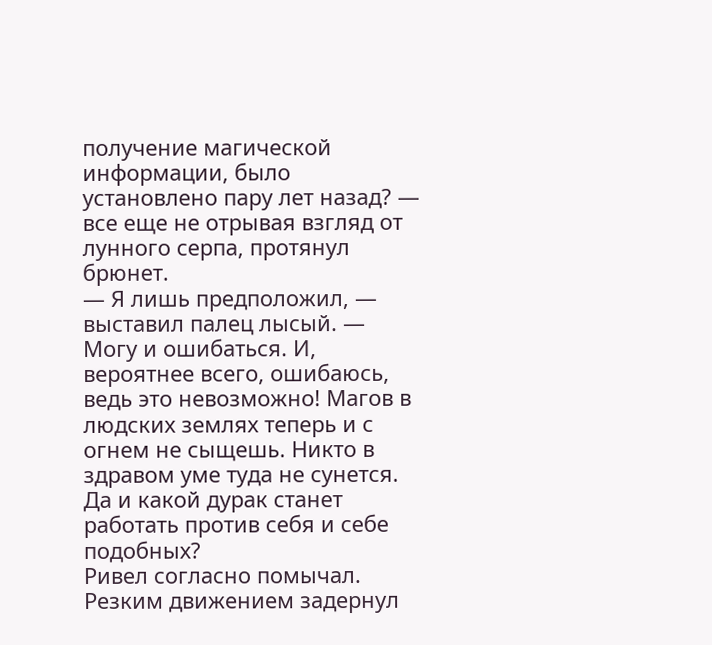получение магической информации, было установлено пару лет назад? — все еще не отрывая взгляд от лунного серпа, протянул брюнет.
— Я лишь предположил, — выставил палец лысый. — Могу и ошибаться. И, вероятнее всего, ошибаюсь, ведь это невозможно! Магов в людских землях теперь и с огнем не сыщешь. Никто в здравом уме туда не сунется. Да и какой дурак станет работать против себя и себе подобных?
Ривел согласно помычал. Резким движением задернул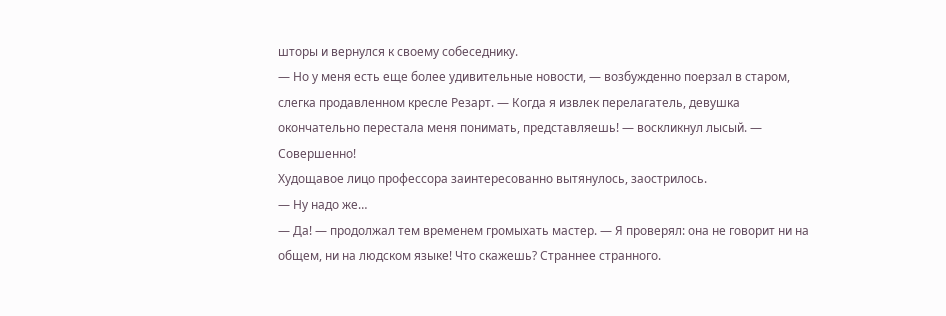шторы и вернулся к своему собеседнику.
— Но у меня есть еще более удивительные новости, — возбужденно поерзал в старом, слегка продавленном кресле Резарт. — Когда я извлек перелагатель, девушка окончательно перестала меня понимать, представляешь! — воскликнул лысый. — Совершенно!
Худощавое лицо профессора заинтересованно вытянулось, заострилось.
— Ну надо же…
— Да! — продолжал тем временем громыхать мастер. — Я проверял: она не говорит ни на общем, ни на людском языке! Что скажешь? Страннее странного.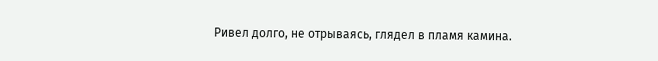Ривел долго, не отрываясь, глядел в пламя камина.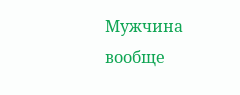Мужчина вообще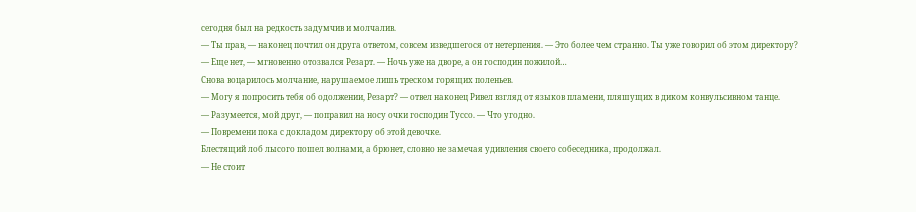сегодня был на редкость задумчив и молчалив.
— Ты прав, — наконец почтил он друга ответом, совсем изведшегося от нетерпения. — Это более чем странно. Ты уже говорил об этом директору?
— Еще нет, — мгновенно отозвался Резарт. — Ночь уже на дворе, а он господин пожилой…
Снова воцарилось молчание, нарушаемое лишь треском горящих поленьев.
— Могу я попросить тебя об одолжении, Резарт? — отвел наконец Ривел взгляд от языков пламени, пляшущих в диком конвульсивном танце.
— Разумеется, мой друг, — поправил на носу очки господин Туссо. — Что угодно.
— Повремени пока с докладом директору об этой девочке.
Блестящий лоб лысого пошел волнами, а брюнет, словно не замечая удивления своего собеседника, продолжал.
— Не стоит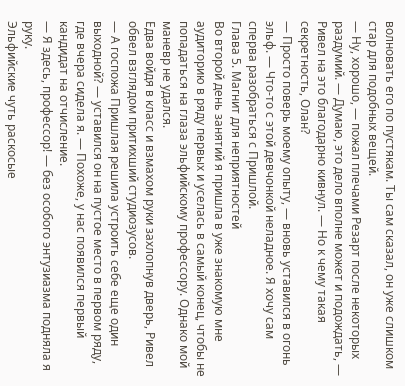волновать его по пустякам. Ты сам сказал, он уже слишком стар для подобных вещей.
— Ну, хорошо, — пожал плечами Резарт после некоторых раздумий. — Думаю, это дело вполне может и подождать, — Ривел на это благодарно кивнул. — Но к чему такая секретность, Олан?
— Просто поверь моему опыту, — вновь уставился в огонь эльф. — Что-то с этой девчонкой неладное. Я хочу сам сперва разобраться с Пришлой.
Глава 5. Магнит для неприятностей
Во второй день занятий я пришла в уже знакомую мне аудиторию в ряду первых и уселась в самый конец, чтобы не попадаться на глаза эльфийскому профессору. Однако мой маневр не удался.
Едва войдя в класс и взмахом руки захлопнув дверь, Ривел обвел взглядом притихший студиозусов.
— А госпожа Пришлая решила устроить себе еще один выходной? — уставился он на пустое место в первом ряду, где вчера сидела я. — Похоже, у нас появился первый кандидат на отчисление.
— Я здесь, профессор! — без особого энтузиазма подняла я руку.
Эльфийские чуть раскосые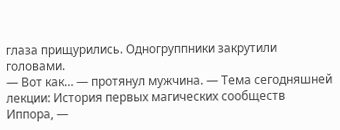глаза прищурились. Одногруппники закрутили головами.
— Вот как… — протянул мужчина. — Тема сегодняшней лекции: История первых магических сообществ Иппора, —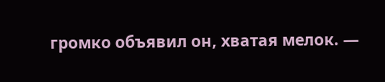громко объявил он, хватая мелок. —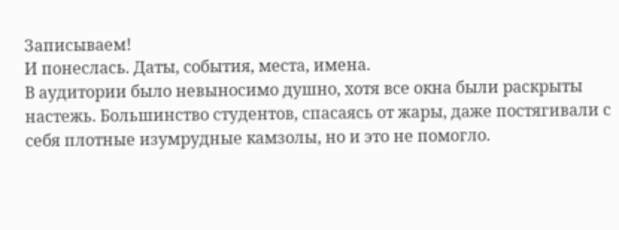Записываем!
И понеслась. Даты, события, места, имена.
В аудитории было невыносимо душно, хотя все окна были раскрыты настежь. Большинство студентов, спасаясь от жары, даже постягивали с себя плотные изумрудные камзолы, но и это не помогло.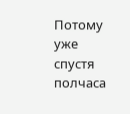Потому уже спустя полчаса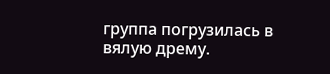группа погрузилась в вялую дрему.